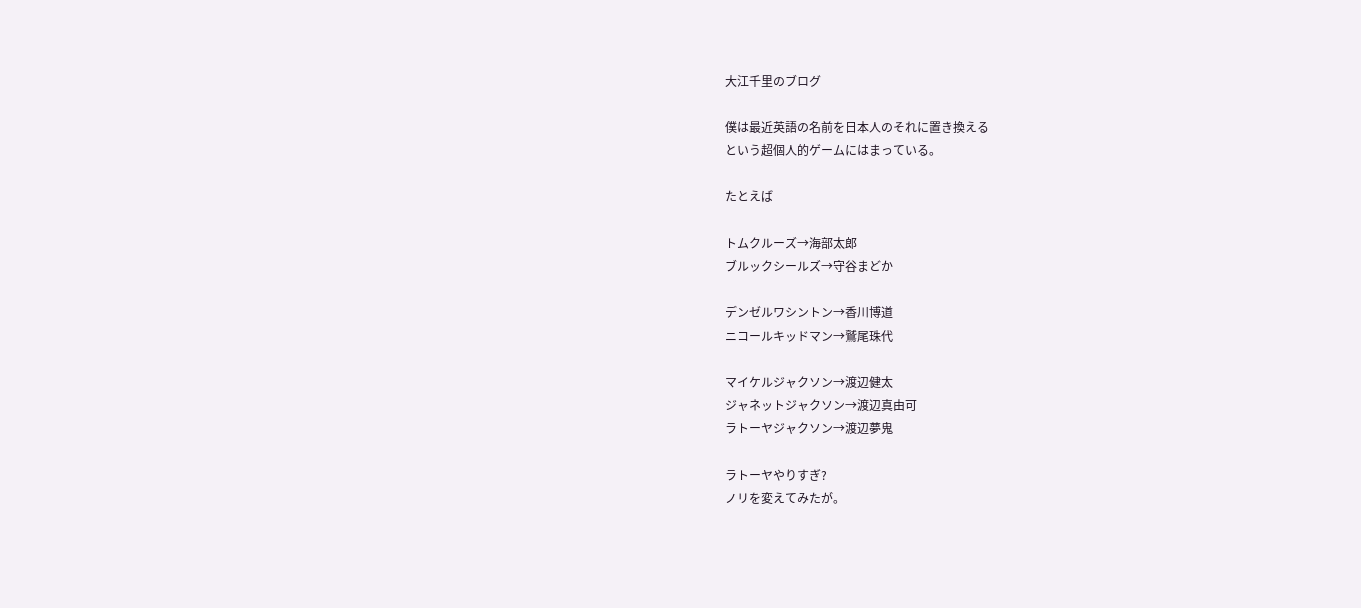大江千里のブログ

僕は最近英語の名前を日本人のそれに置き換える
という超個人的ゲームにはまっている。

たとえば

トムクルーズ→海部太郎
ブルックシールズ→守谷まどか

デンゼルワシントン→香川博道
ニコールキッドマン→鷲尾珠代

マイケルジャクソン→渡辺健太
ジャネットジャクソン→渡辺真由可
ラトーヤジャクソン→渡辺夢鬼

ラトーヤやりすぎ?
ノリを変えてみたが。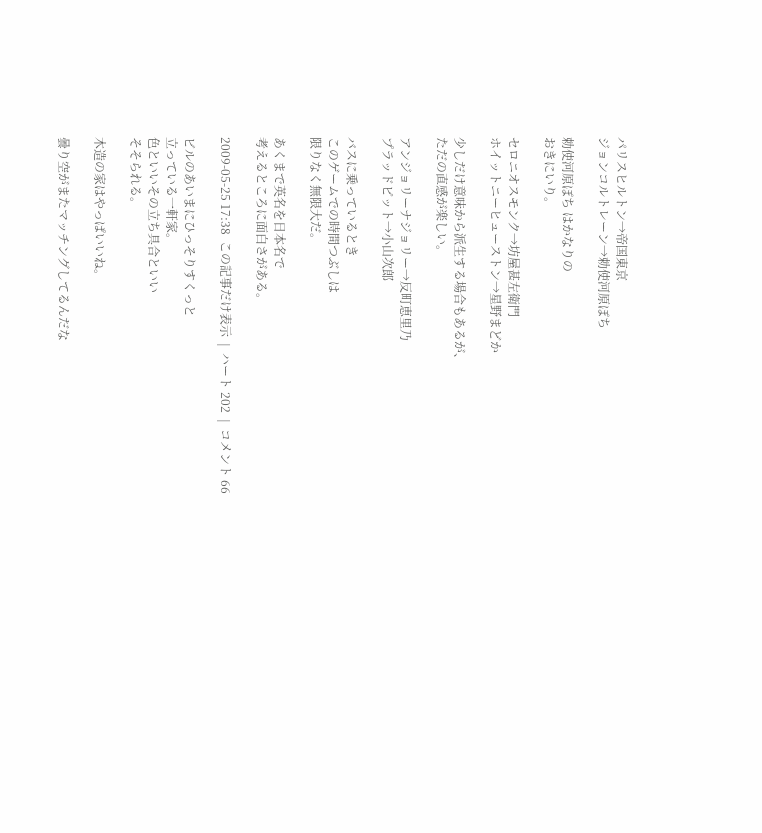パリスヒルトン→帝国東京
ジョンコルトレーン→勅使河原ぽち

勅使河原ぽち はかなりの
おきにいり。

セロニオスモンク→坊屋甚左衛門
ホイットニーヒューストン→星野まどか

少しだけ意味から派生する場合もあるが、
ただの直感が楽しい。

アンジョリーナジョリー→反町恵里乃
プラッドピット→小山次郎

バスに乗っているとき
このゲームでの時間つぶしは
限りなく無限大だ。

あくまで英名を日本名で
考えるところに面白さがある。

2009-05-25 17:38  この記事だけ表示  |  ハート 202  |  コメント 66

ビルのあいまにひっそりすくっと
立っている一軒家。
色といいその立ち具合といい
そそられる。

木造の家はやっぱいいね。

曇り空がまたマッチングしてるんだな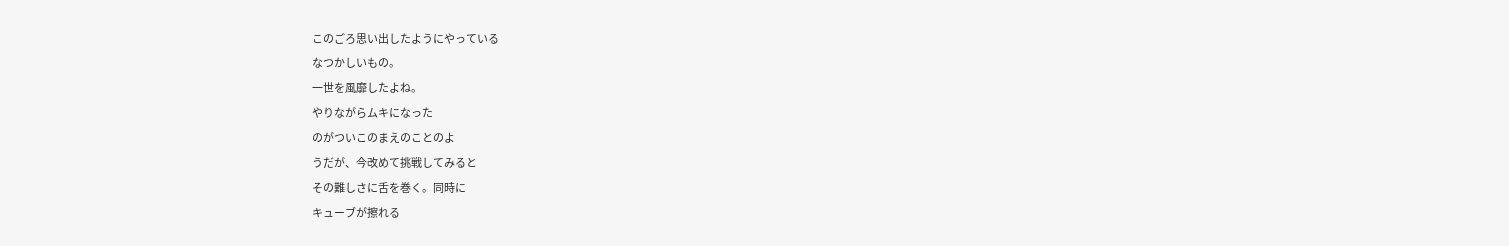このごろ思い出したようにやっている
なつかしいもの。
一世を風靡したよね。
やりながらムキになった
のがついこのまえのことのよ
うだが、今改めて挑戦してみると
その難しさに舌を巻く。同時に
キューブが擦れる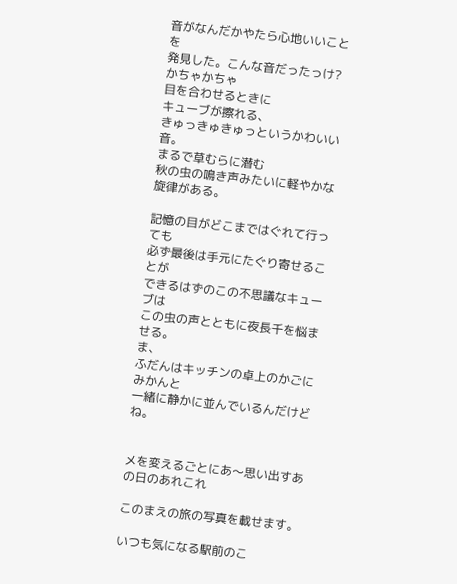音がなんだかやたら心地いいことを
発見した。こんな音だったっけ?
かちゃかちゃ
目を合わせるときに
キューブが擦れる、
きゅっきゅきゅっというかわいい音。
まるで草むらに潜む
秋の虫の鳴き声みたいに軽やかな
旋律がある。

記憶の目がどこまではぐれて行っても
必ず最後は手元にたぐり寄せることが
できるはずのこの不思議なキューブは
この虫の声とともに夜長千を悩ませる。
ま、
ふだんはキッチンの卓上のかごにみかんと
一緒に静かに並んでいるんだけどね。


メを変えるごとにあ〜思い出すあの日のあれこれ

このまえの旅の写真を載せます。

いつも気になる駅前のこ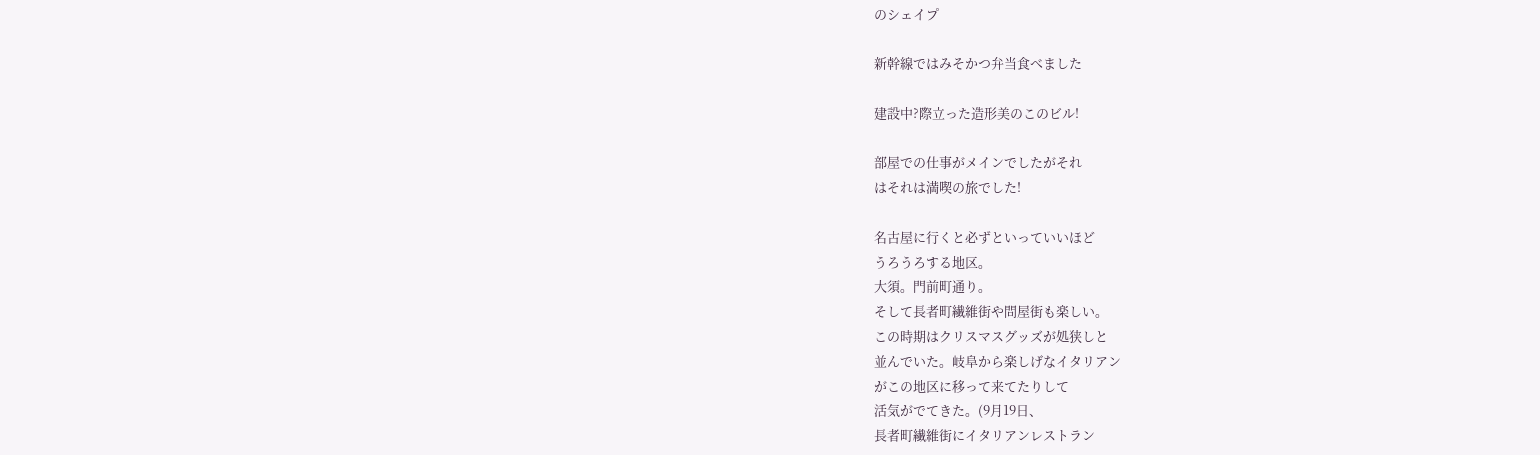のシェイプ

新幹線ではみそかつ弁当食べました

建設中?際立った造形美のこのビル!

部屋での仕事がメインでしたがそれ
はそれは満喫の旅でした!

名古屋に行くと必ずといっていいほど
うろうろする地区。
大須。門前町通り。
そして長者町繊維街や問屋街も楽しい。
この時期はクリスマスグッズが処狭しと
並んでいた。岐阜から楽しげなイタリアン
がこの地区に移って来てたりして
活気がでてきた。(9月19日、
長者町繊維街にイタリアンレストラン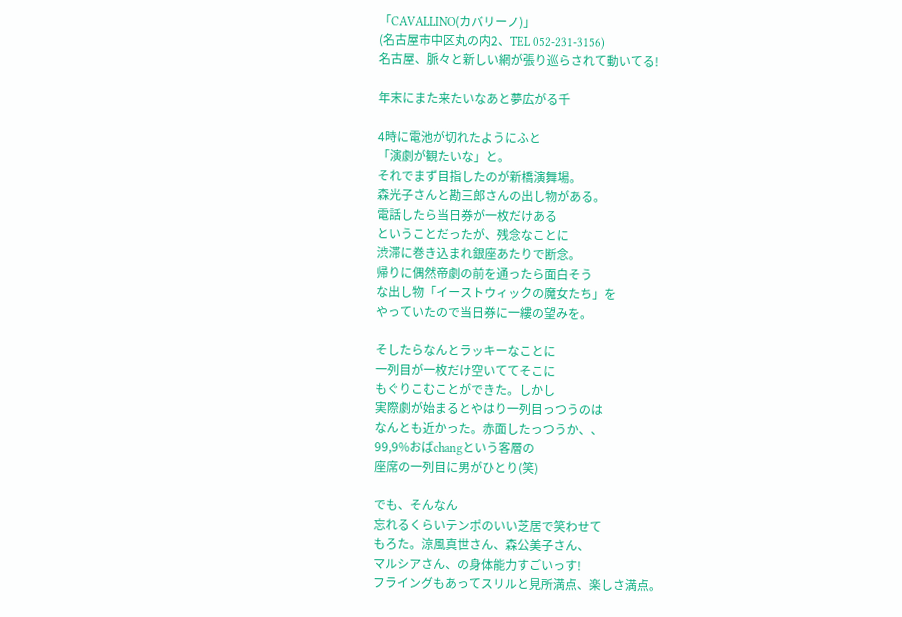「CAVALLINO(カバリーノ)」
(名古屋市中区丸の内2、TEL 052-231-3156)
名古屋、脈々と新しい網が張り巡らされて動いてる!

年末にまた来たいなあと夢広がる千

4時に電池が切れたようにふと
「演劇が観たいな」と。
それでまず目指したのが新橋演舞場。
森光子さんと勘三郎さんの出し物がある。
電話したら当日券が一枚だけある
ということだったが、残念なことに
渋滞に巻き込まれ銀座あたりで断念。
帰りに偶然帝劇の前を通ったら面白そう
な出し物「イーストウィックの魔女たち」を
やっていたので当日券に一縷の望みを。

そしたらなんとラッキーなことに
一列目が一枚だけ空いててそこに
もぐりこむことができた。しかし
実際劇が始まるとやはり一列目っつうのは
なんとも近かった。赤面したっつうか、、
99,9%おばchangという客層の
座席の一列目に男がひとり(笑)

でも、そんなん
忘れるくらいテンポのいい芝居で笑わせて
もろた。涼風真世さん、森公美子さん、
マルシアさん、の身体能力すごいっす!
フライングもあってスリルと見所満点、楽しさ満点。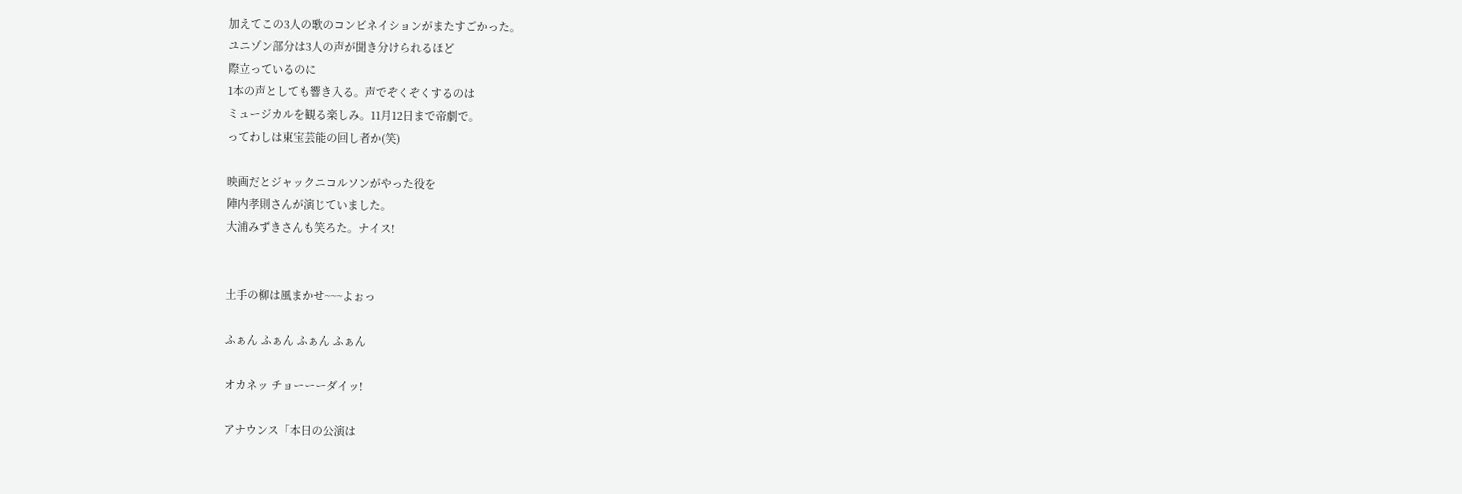加えてこの3人の歌のコンビネイションがまたすごかった。
ユニゾン部分は3人の声が聞き分けられるほど
際立っているのに
1本の声としても響き入る。声でぞくぞくするのは
ミュージカルを観る楽しみ。11月12日まで帝劇で。
ってわしは東宝芸能の回し者か(笑)

映画だとジャックニコルソンがやった役を
陣内孝則さんが演じていました。
大浦みずきさんも笑ろた。ナイス!


土手の柳は風まかせ~~~よぉっ

ふぁん ふぁん ふぁん ふぁん

オカネッ チョーーーダイッ!

アナウンス「本日の公演は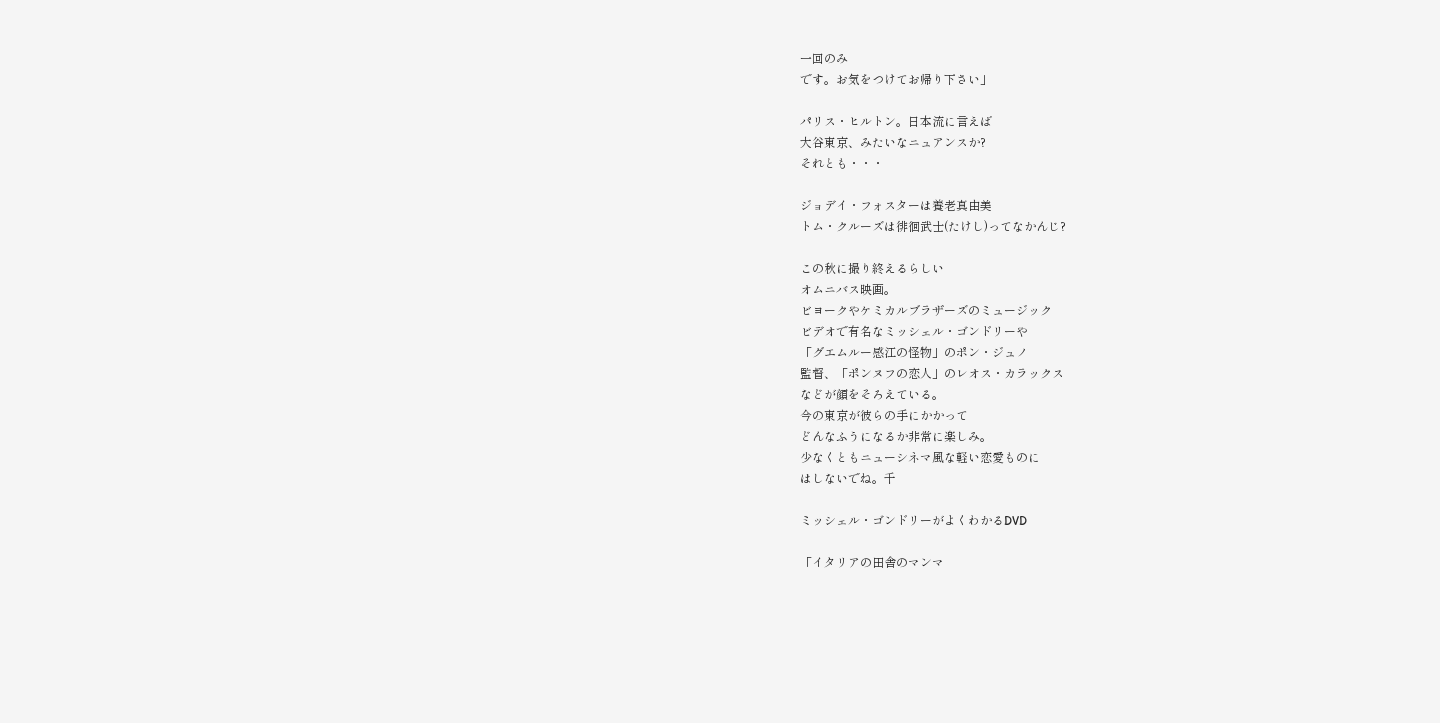一回のみ
です。お気をつけてお帰り下さい」

パリス・ヒルトン。日本流に言えば
大谷東京、みたいなニュアンスか?
それとも・・・

ジョデイ・フォスターは養老真由美
トム・クルーズは徘徊武士(たけし)ってなかんじ?

この秋に撮り終えるらしい
オムニバス映画。
ビヨークやケミカルブラザーズのミュージック
ビデオで有名なミッシェル・ゴンドリーや
「グエムルー感江の怪物」のポン・ジュノ
監督、「ポンヌフの恋人」のレオス・カラックス
などが顔をそろえている。
今の東京が彼らの手にかかって
どんなふうになるか非常に楽しみ。
少なくともニューシネマ風な軽い恋愛ものに
はしないでね。千

ミッシェル・ゴンドリーがよくわかるDVD

「イタリアの田舎のマンマ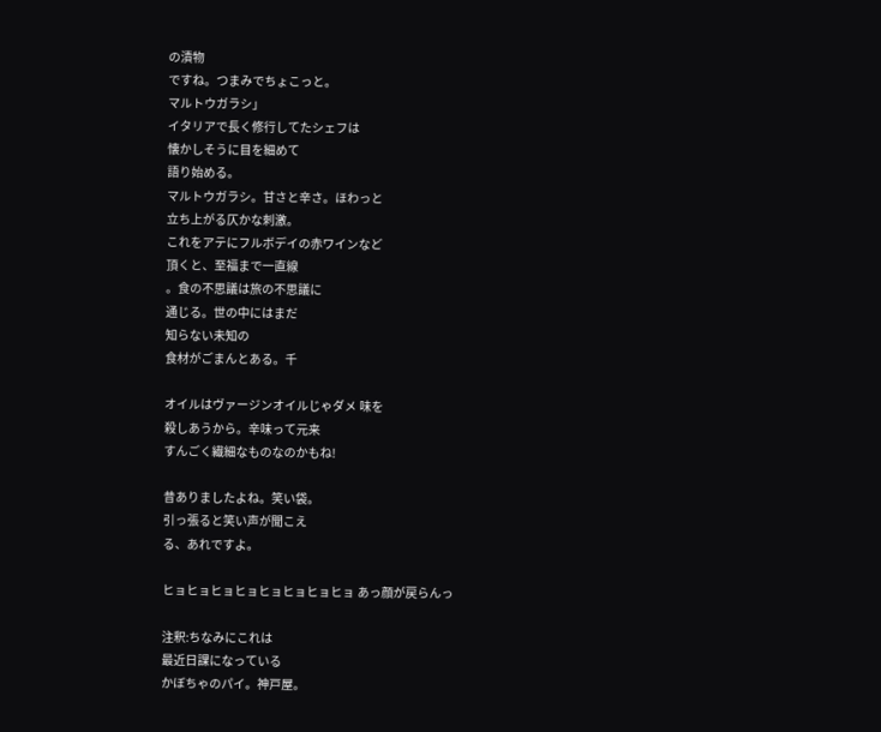の漬物
ですね。つまみでちょこっと。
マルトウガラシ」
イタリアで長く修行してたシェフは
懐かしそうに目を細めて
語り始める。
マルトウガラシ。甘さと辛さ。ほわっと
立ち上がる仄かな刺激。
これをアテにフルボデイの赤ワインなど
頂くと、至福まで一直線
。食の不思議は旅の不思議に
通じる。世の中にはまだ
知らない未知の
食材がごまんとある。千

オイルはヴァージンオイルじゃダメ 味を
殺しあうから。辛味って元来
すんごく繊細なものなのかもね!

昔ありましたよね。笑い袋。
引っ張ると笑い声が聞こえ
る、あれですよ。

ヒョヒョヒョヒョヒョヒョヒョヒョ あっ顔が戻らんっ

注釈:ちなみにこれは
最近日課になっている
かぼちゃのパイ。神戸屋。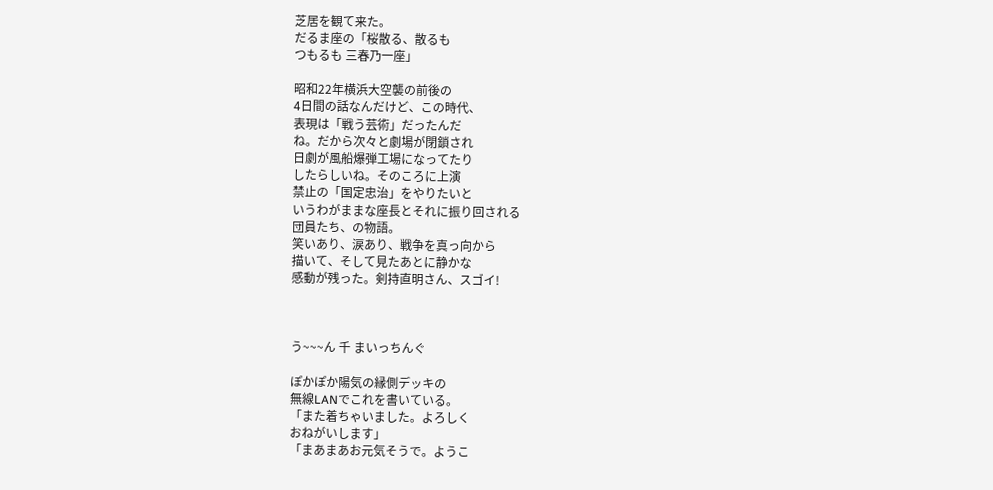芝居を観て来た。
だるま座の「桜散る、散るも
つもるも 三春乃一座」

昭和22年横浜大空襲の前後の
4日間の話なんだけど、この時代、
表現は「戦う芸術」だったんだ
ね。だから次々と劇場が閉鎖され
日劇が風船爆弾工場になってたり
したらしいね。そのころに上演
禁止の「国定忠治」をやりたいと
いうわがままな座長とそれに振り回される
団員たち、の物語。
笑いあり、涙あり、戦争を真っ向から
描いて、そして見たあとに静かな
感動が残った。剣持直明さん、スゴイ!



う~~~ん 千 まいっちんぐ

ぽかぽか陽気の縁側デッキの
無線LANでこれを書いている。
「また着ちゃいました。よろしく
おねがいします」
「まあまあお元気そうで。ようこ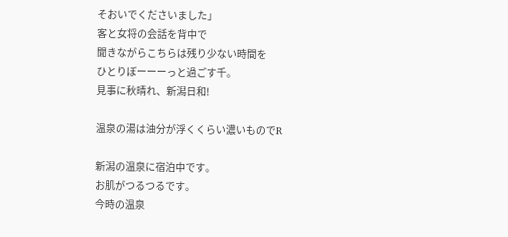そおいでくださいました」
客と女将の会話を背中で
聞きながらこちらは残り少ない時間を
ひとりぼーーーっと過ごす千。
見事に秋晴れ、新潟日和!

温泉の湯は油分が浮くくらい濃いものでR

新潟の温泉に宿泊中です。
お肌がつるつるです。
今時の温泉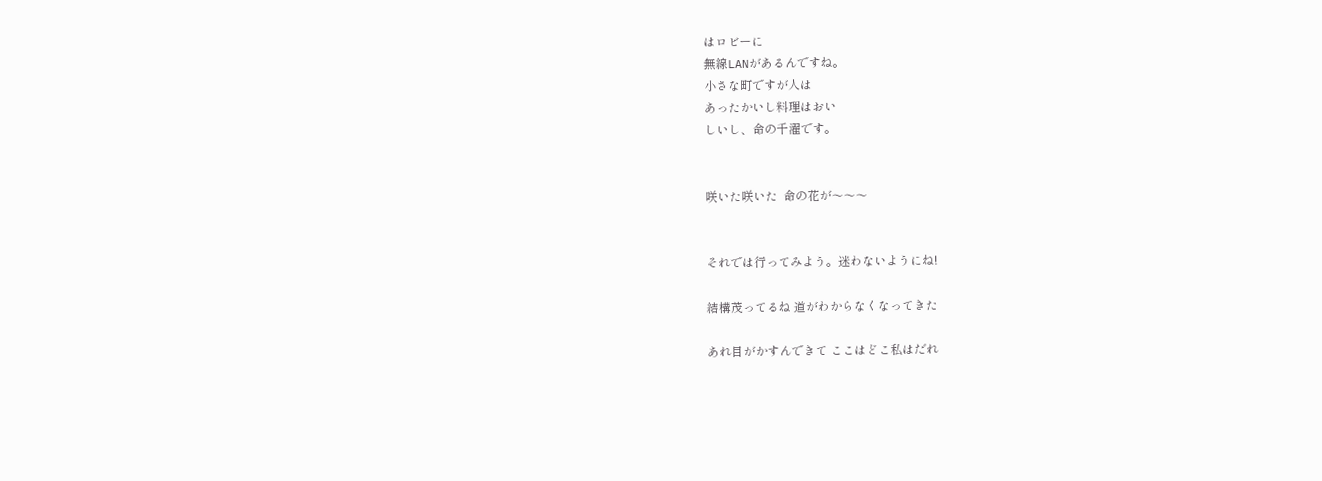はロビーに
無線LANがあるんですね。
小さな町ですが人は
あったかいし料理はおい
しいし、命の千濯です。


咲いた咲いた  命の花が〜〜〜


それでは行ってみよう。迷わないようにね!

結構茂ってるね 道がわからなくなってきた

あれ目がかすんできて ここはどこ私はだれ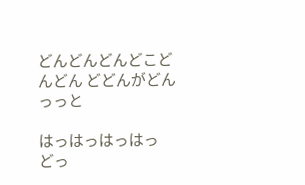どんどんどんどこどんどん どどんがどんっっと

はっはっはっはっ  どっ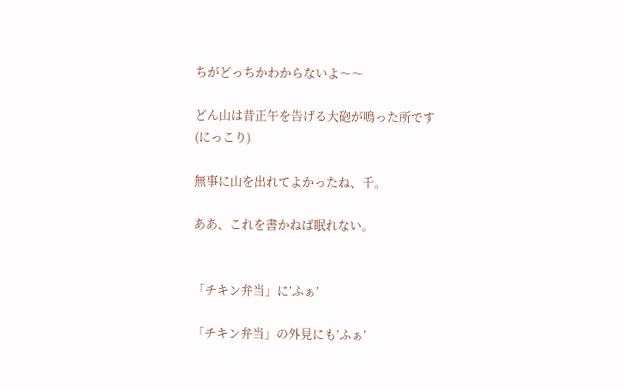ちがどっちかわからないよ〜〜

どん山は昔正午を告げる大砲が鳴った所です
(にっこり)

無事に山を出れてよかったね、千。

ああ、これを書かねば眠れない。


「チキン弁当」に’ふぁ’

「チキン弁当」の外見にも’ふぁ’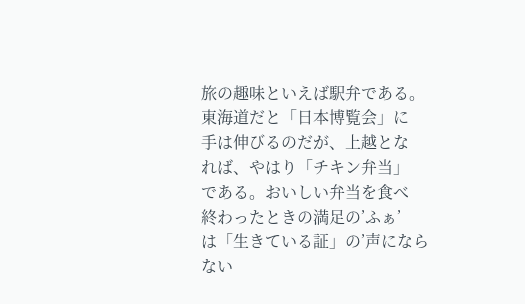旅の趣味といえば駅弁である。
東海道だと「日本博覧会」に
手は伸びるのだが、上越とな
れば、やはり「チキン弁当」
である。おいしい弁当を食べ
終わったときの満足の’ふぁ’
は「生きている証」の’声になら
ない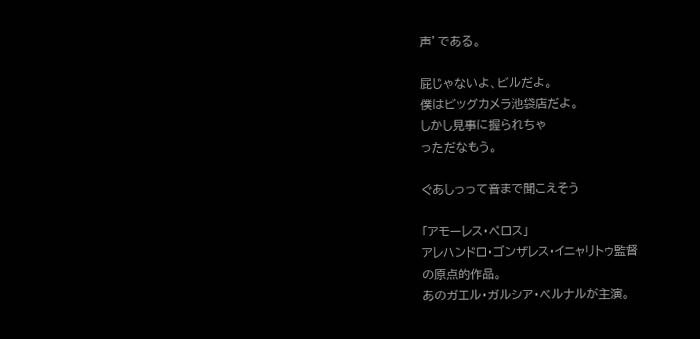声’である。

屁じゃないよ、ビルだよ。
僕はビッグカメラ池袋店だよ。
しかし見事に握られちゃ
っただなもう。

ぐあしっって音まで聞こえそう

「アモーレス・ペロス」
アレハンドロ・ゴンザレス・イニャリトゥ監督
の原点的作品。
あのガエル・ガルシア・ベルナルが主演。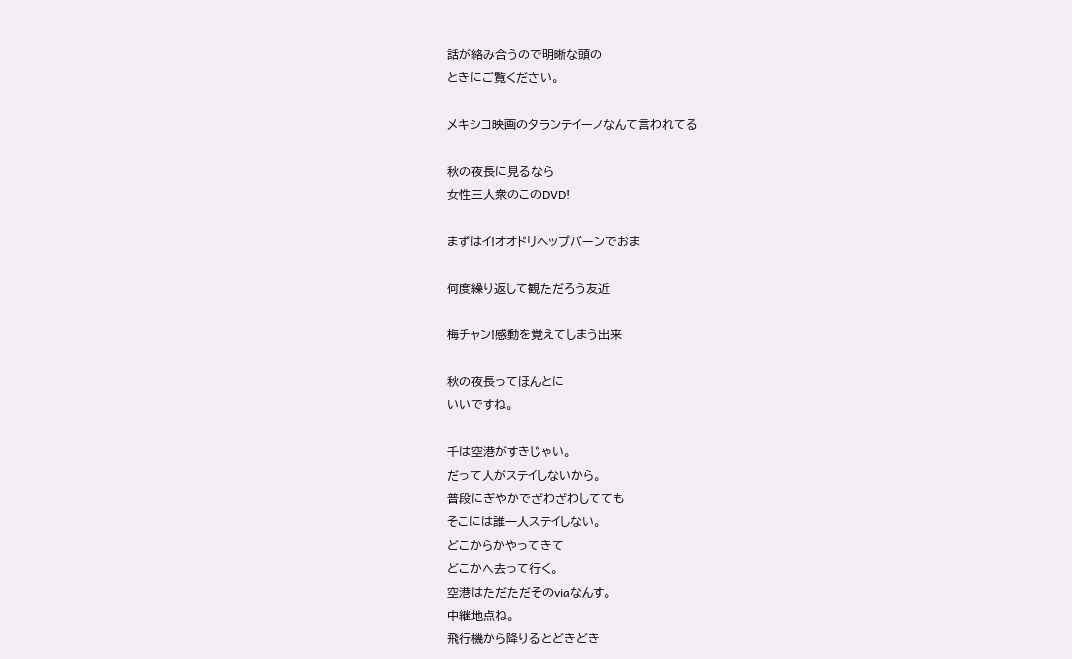話が絡み合うので明晰な頭の
ときにご覧ください。

メキシコ映画のタランテイーノなんて言われてる

秋の夜長に見るなら
女性三人衆のこのDVD!

まずはイ!オオドリヘップバーンでおま

何度繰り返して観ただろう友近

梅チャン!感動を覚えてしまう出来

秋の夜長ってほんとに
いいですね。

千は空港がすきじゃい。
だって人がステイしないから。
普段にぎやかでざわざわしてても
そこには誰一人ステイしない。
どこからかやってきて
どこかへ去って行く。
空港はただただそのviaなんす。
中継地点ね。
飛行機から降りるとどきどき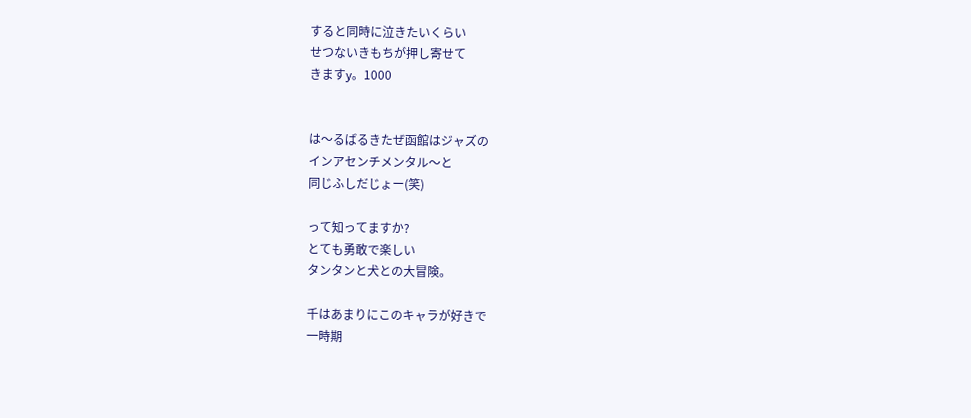すると同時に泣きたいくらい
せつないきもちが押し寄せて
きますy。1000


は〜るばるきたぜ函館はジャズの
インアセンチメンタル〜と
同じふしだじょー(笑)

って知ってますか?
とても勇敢で楽しい
タンタンと犬との大冒険。

千はあまりにこのキャラが好きで
一時期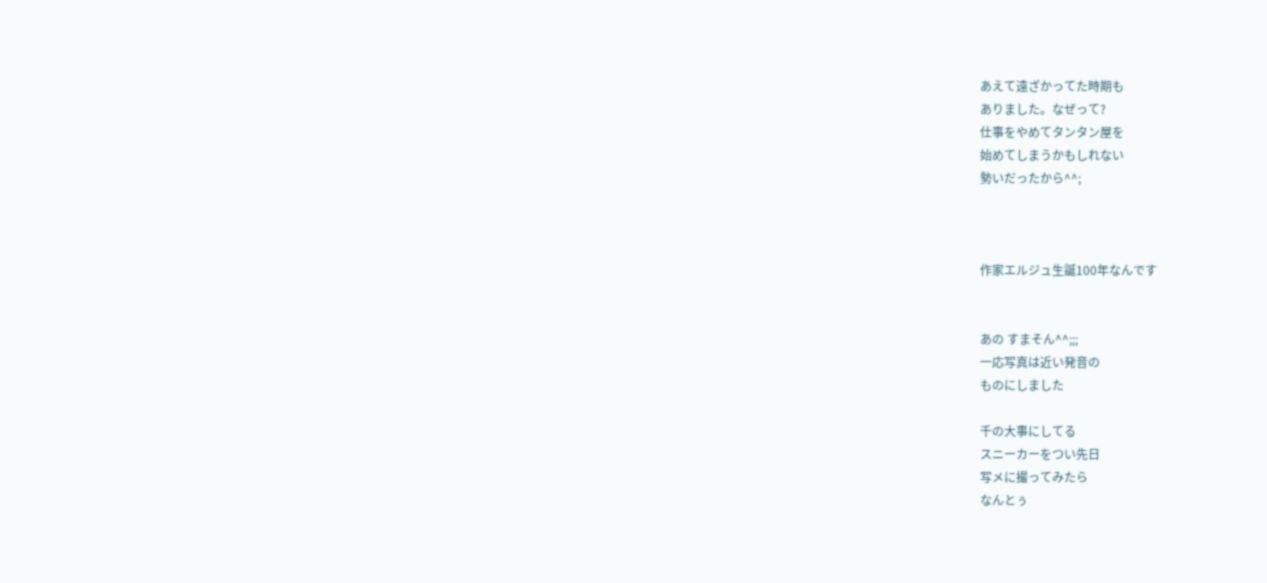あえて遠ざかってた時期も
ありました。なぜって?
仕事をやめてタンタン屋を
始めてしまうかもしれない
勢いだったから^^;



作家エルジュ生誕100年なんです


あの すまそん^^;;;
一応写真は近い発音の
ものにしました

千の大事にしてる
スニーカーをつい先日
写メに撮ってみたら
なんとぅ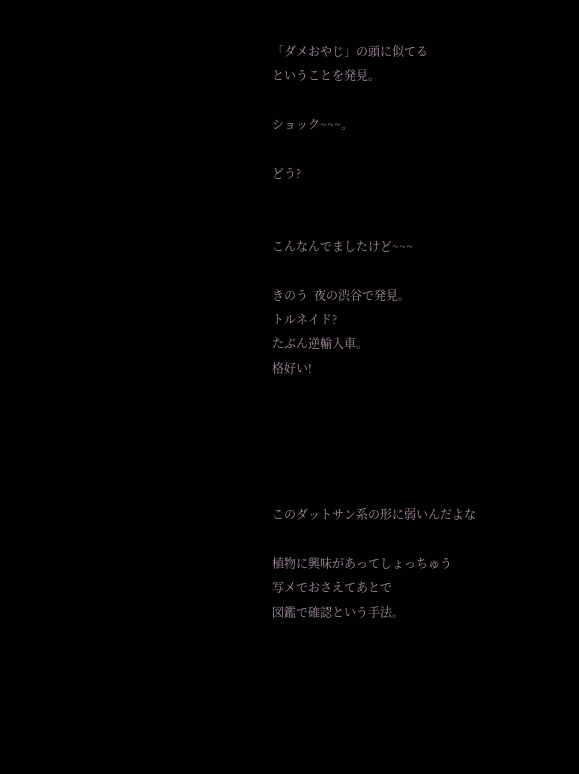「ダメおやじ」の頭に似てる
ということを発見。

ショック~~~。

どう?


こんなんでましたけど~~~

きのう  夜の渋谷で発見。
トルネイド?
たぶん逆輸入車。
格好い!





このダットサン系の形に弱いんだよな

植物に興味があってしょっちゅう
写メでおさえてあとで
図鑑で確認という手法。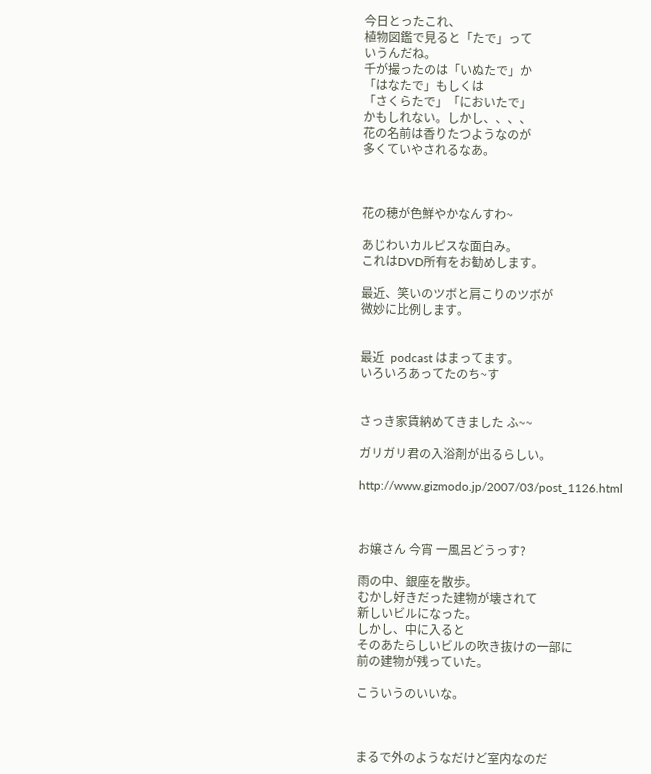今日とったこれ、
植物図鑑で見ると「たで」って
いうんだね。
千が撮ったのは「いぬたで」か
「はなたで」もしくは
「さくらたで」「においたで」
かもしれない。しかし、、、、
花の名前は香りたつようなのが
多くていやされるなあ。



花の穂が色鮮やかなんすわ~

あじわいカルピスな面白み。
これはDVD所有をお勧めします。

最近、笑いのツボと肩こりのツボが
微妙に比例します。


最近  podcast はまってます。
いろいろあってたのち~す


さっき家賃納めてきました ふ~~

ガリガリ君の入浴剤が出るらしい。

http://www.gizmodo.jp/2007/03/post_1126.html



お嬢さん 今宵 一風呂どうっす?

雨の中、銀座を散歩。
むかし好きだった建物が壊されて
新しいビルになった。
しかし、中に入ると
そのあたらしいビルの吹き抜けの一部に
前の建物が残っていた。

こういうのいいな。



まるで外のようなだけど室内なのだ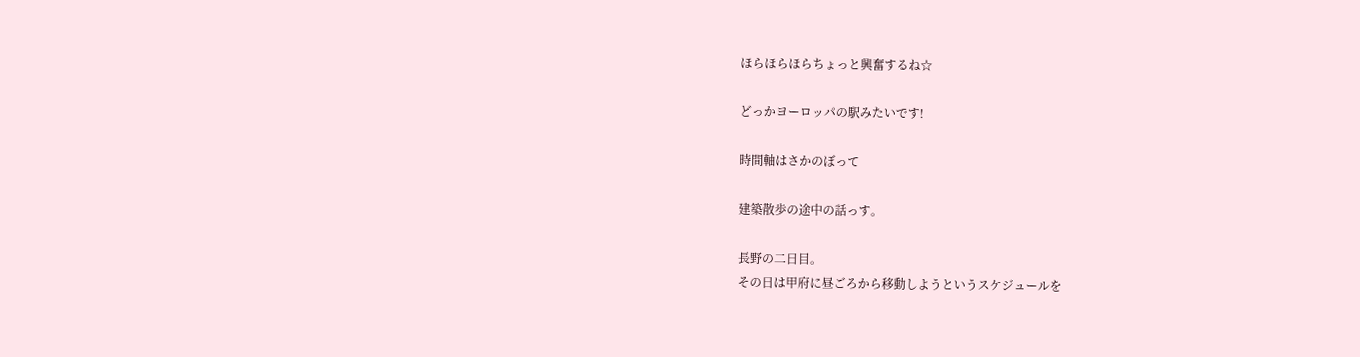ほらほらほらちょっと興奮するね☆

どっかヨーロッパの駅みたいです!

時間軸はさかのぼって

建築散歩の途中の話っす。

長野の二日目。
その日は甲府に昼ごろから移動しようというスケジュールを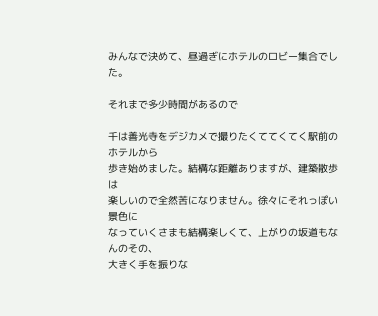みんなで決めて、昼過ぎにホテルのロビー集合でした。

それまで多少時間があるので

千は善光寺をデジカメで撮りたくててくてく駅前のホテルから
歩き始めました。結構な距離ありますが、建築散歩は
楽しいので全然苦になりません。徐々にそれっぽい景色に
なっていくさまも結構楽しくて、上がりの坂道もなんのその、
大きく手を振りな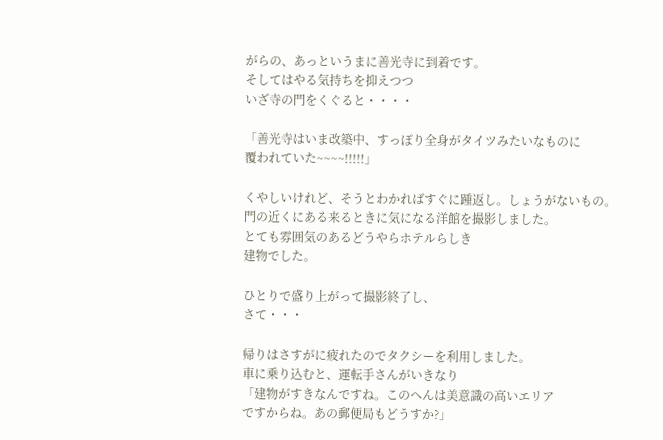がらの、あっというまに善光寺に到着です。
そしてはやる気持ちを抑えつつ
いざ寺の門をくぐると・・・・

「善光寺はいま改築中、すっぽり全身がタイツみたいなものに
覆われていた~~~~!!!!!」

くやしいけれど、そうとわかればすぐに踵返し。しょうがないもの。
門の近くにある来るときに気になる洋館を撮影しました。
とても雰囲気のあるどうやらホテルらしき
建物でした。

ひとりで盛り上がって撮影終了し、
さて・・・

帰りはさすがに疲れたのでタクシーを利用しました。
車に乗り込むと、運転手さんがいきなり
「建物がすきなんですね。このへんは美意識の高いエリア
ですからね。あの郵便局もどうすか?」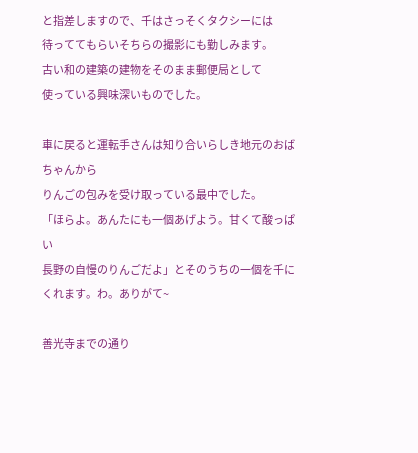と指差しますので、千はさっそくタクシーには
待っててもらいそちらの撮影にも勤しみます。
古い和の建築の建物をそのまま郵便局として
使っている興味深いものでした。

車に戻ると運転手さんは知り合いらしき地元のおばちゃんから
りんごの包みを受け取っている最中でした。
「ほらよ。あんたにも一個あげよう。甘くて酸っぱい
長野の自慢のりんごだよ」とそのうちの一個を千に
くれます。わ。ありがて~

善光寺までの通り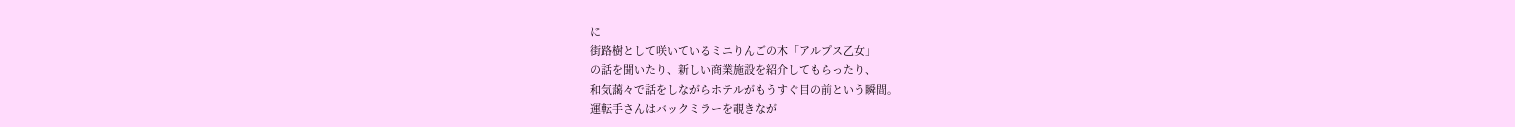に
街路樹として咲いているミニりんごの木「アルプス乙女」
の話を聞いたり、新しい商業施設を紹介してもらったり、
和気藹々で話をしながらホテルがもうすぐ目の前という瞬間。
運転手さんはバックミラーを覗きなが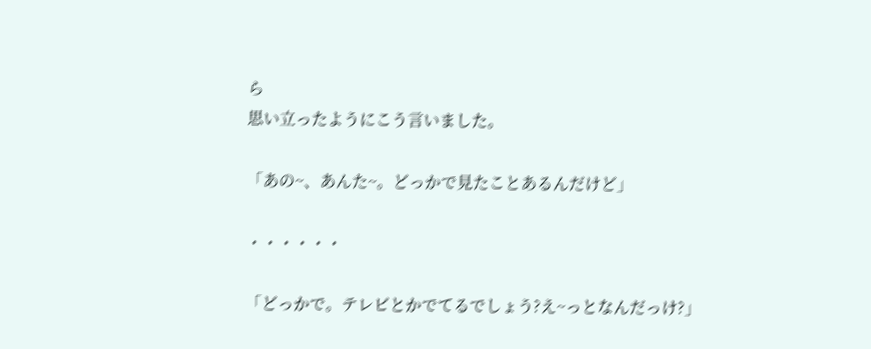ら
思い立ったようにこう言いました。

「あの~、あんた~。どっかで見たことあるんだけど」

・・・・・・

「どっかで。テレビとかでてるでしょう?え~っとなんだっけ?」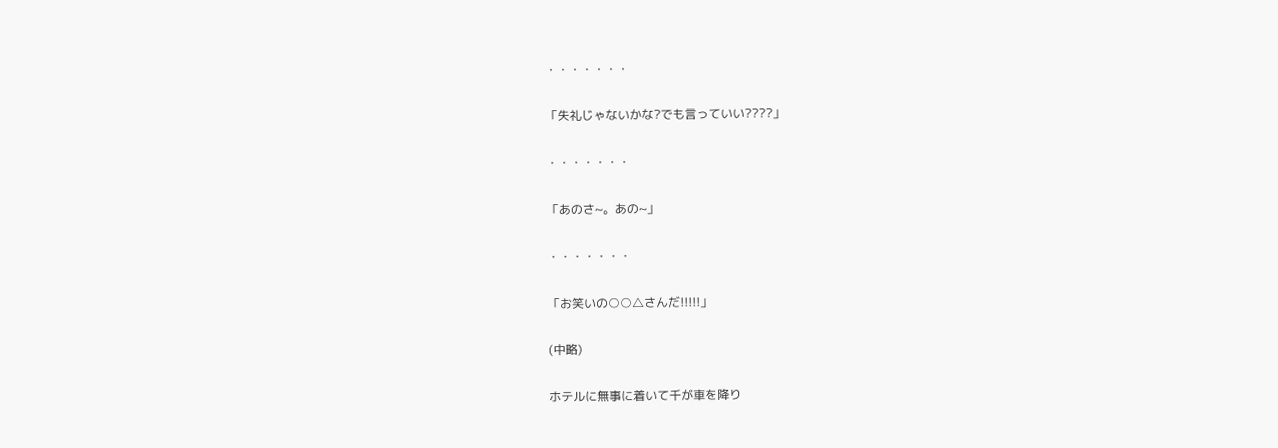・・・・・・・

「失礼じゃないかな?でも言っていい????」

・・・・・・・

「あのさ~。あの~」

・・・・・・・

「お笑いの○○△さんだ!!!!!」

(中略)

ホテルに無事に着いて千が車を降り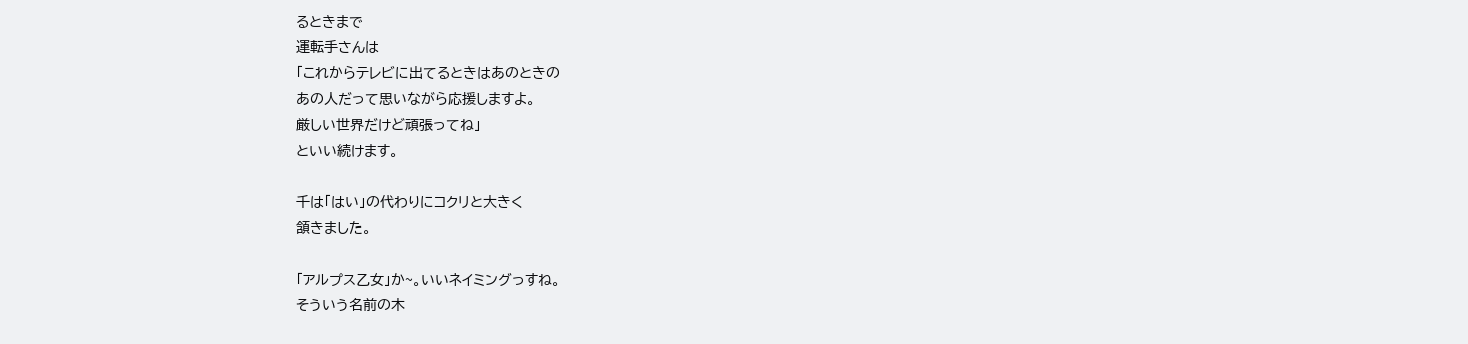るときまで
運転手さんは
「これからテレビに出てるときはあのときの
あの人だって思いながら応援しますよ。
厳しい世界だけど頑張ってね」
といい続けます。

千は「はい」の代わりにコクリと大きく
頷きました。

「アルプス乙女」か~。いいネイミングっすね。
そういう名前の木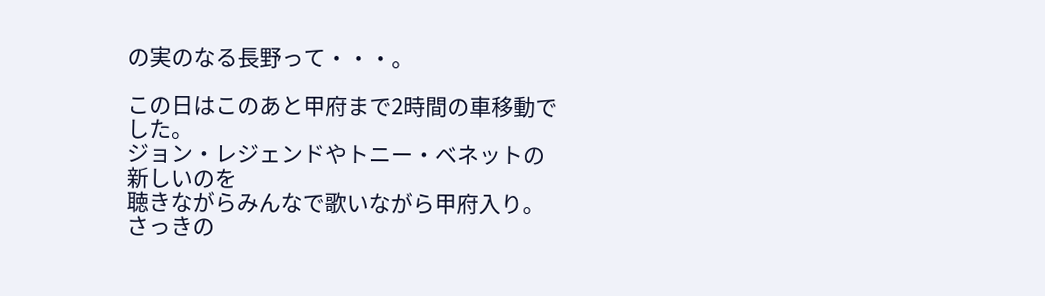の実のなる長野って・・・。

この日はこのあと甲府まで2時間の車移動でした。
ジョン・レジェンドやトニー・ベネットの新しいのを
聴きながらみんなで歌いながら甲府入り。
さっきの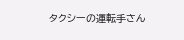タクシーの運転手さん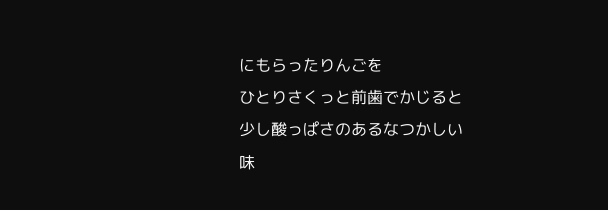にもらったりんごを
ひとりさくっと前歯でかじると
少し酸っぱさのあるなつかしい
味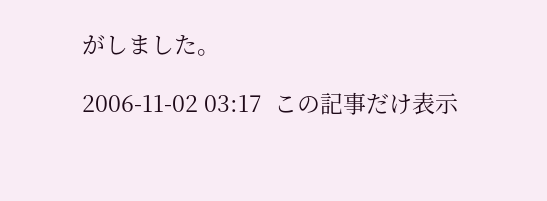がしました。

2006-11-02 03:17  この記事だけ表示